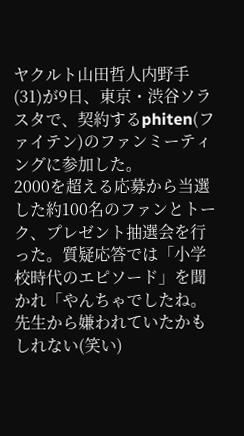ヤクルト山田哲人内野手(31)が9日、東京・渋谷ソラスタで、契約するphiten(ファイテン)のファンミーティングに参加した。
2000を超える応募から当選した約100名のファンとトーク、プレゼント抽選会を行った。質疑応答では「小学校時代のエピソード」を聞かれ「やんちゃでしたね。先生から嫌われていたかもしれない(笑い)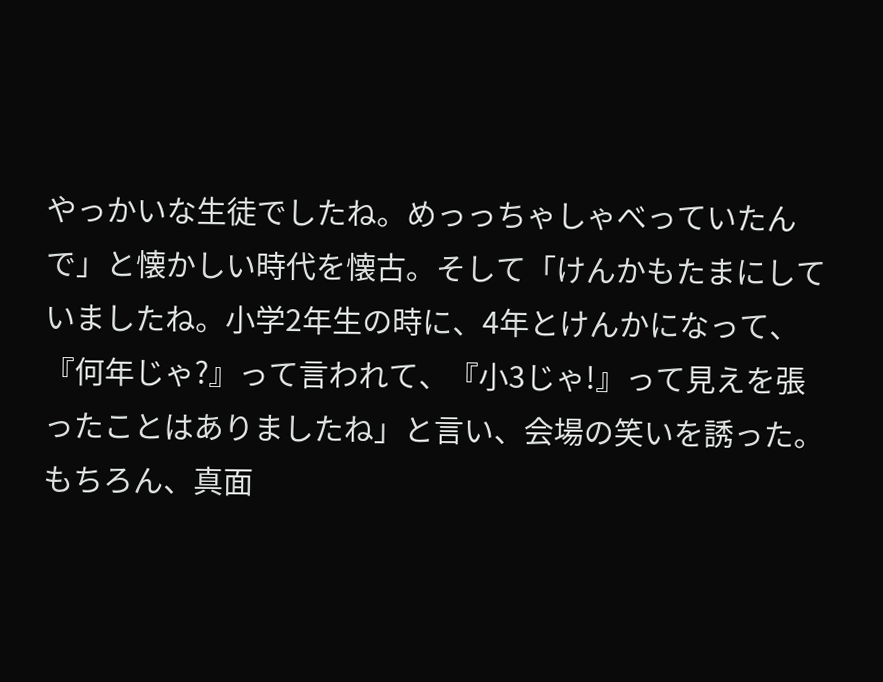やっかいな生徒でしたね。めっっちゃしゃべっていたんで」と懐かしい時代を懐古。そして「けんかもたまにしていましたね。小学2年生の時に、4年とけんかになって、『何年じゃ?』って言われて、『小3じゃ!』って見えを張ったことはありましたね」と言い、会場の笑いを誘った。
もちろん、真面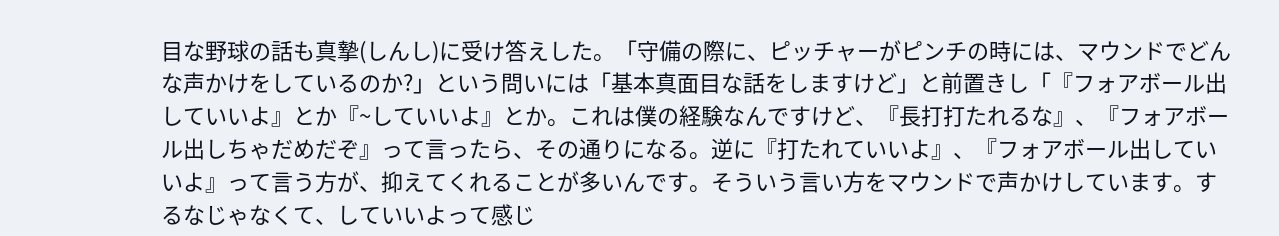目な野球の話も真摯(しんし)に受け答えした。「守備の際に、ピッチャーがピンチの時には、マウンドでどんな声かけをしているのか?」という問いには「基本真面目な話をしますけど」と前置きし「『フォアボール出していいよ』とか『~していいよ』とか。これは僕の経験なんですけど、『長打打たれるな』、『フォアボール出しちゃだめだぞ』って言ったら、その通りになる。逆に『打たれていいよ』、『フォアボール出していいよ』って言う方が、抑えてくれることが多いんです。そういう言い方をマウンドで声かけしています。するなじゃなくて、していいよって感じ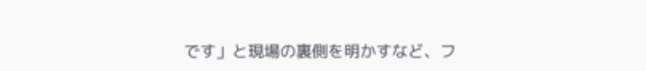です」と現場の裏側を明かすなど、フ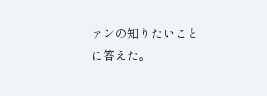ァンの知りたいことに答えた。